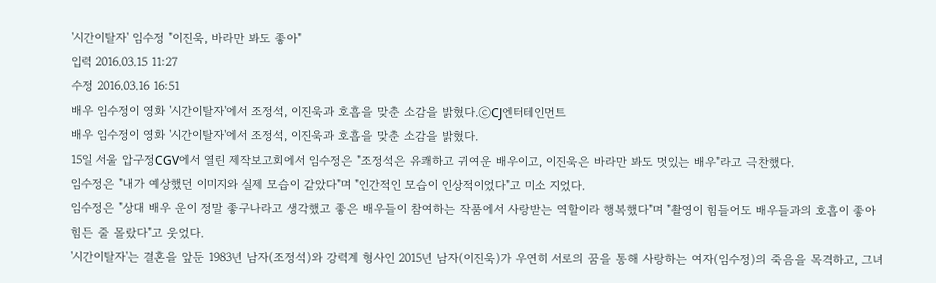'시간이탈자' 임수정 "이진욱, 바라만 봐도 좋아"
입력 2016.03.15 11:27
수정 2016.03.16 16:51
배우 임수정이 영화 '시간이탈자'에서 조정석, 이진욱과 호흡을 맞춘 소감을 밝혔다.ⓒCJ엔터테인먼트
배우 임수정이 영화 '시간이탈자'에서 조정석, 이진욱과 호흡을 맞춘 소감을 밝혔다.
15일 서울 압구정CGV에서 열린 제작보고회에서 임수정은 "조정석은 유쾌하고 귀여운 배우이고, 이진욱은 바라만 봐도 멋있는 배우"라고 극찬했다.
임수정은 "내가 예상했던 이미지와 실제 모습이 같았다"며 "인간적인 모습이 인상적이었다"고 미소 지었다.
임수정은 "상대 배우 운이 정말 좋구나라고 생각했고 좋은 배우들이 참여하는 작품에서 사랑받는 역할이라 행복했다"며 "촬영이 힘들어도 배우들과의 호흡이 좋아 힘든 줄 몰랐다"고 웃었다.
'시간이탈자'는 결혼을 앞둔 1983년 남자(조정석)와 강력계 형사인 2015년 남자(이진욱)가 우연히 서로의 꿈을 통해 사랑하는 여자(임수정)의 죽음을 목격하고, 그녀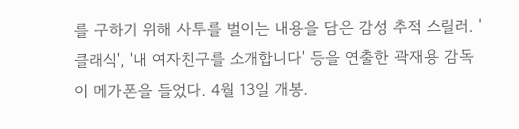를 구하기 위해 사투를 벌이는 내용을 담은 감성 추적 스릴러. '클래식', '내 여자친구를 소개합니다' 등을 연출한 곽재용 감독이 메가폰을 들었다. 4월 13일 개봉.